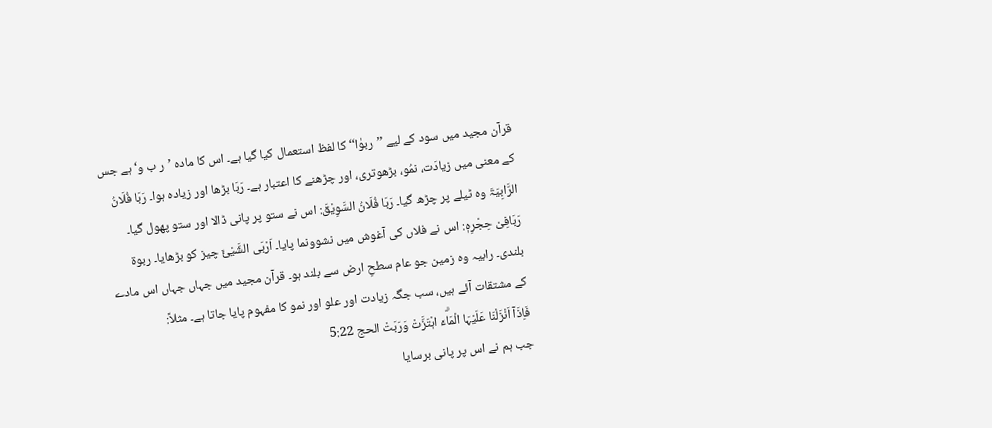قرآن مجید میں سود کے لیے ’’ربوٰا‘‘ کا لفظ استعمال کیا گیا ہے۔ اس کا مادہ ’ر ب و‘ ہے جس کے معنی میں زیادَت، نمُو، بڑھوتری، اور چڑھنے کا اعتبار ہے۔ رَبَا بڑھا اور زیادہ ہوا۔ رَبَا فُلَانُ الرَّابِیَۃَ وہ ٹیلے پر چڑھ گیا۔ رَبَا فُلَانُ السَّوِیْقَ: اس نے ستو پر پانی ڈالا اور ستو پھول گیا۔ رَبَافِیْ حِجْرِہٖ: اس نے فلاں کی آغوش میں نشوونما پایا۔ اَرْبَی الشَّیْیَٔ چیز کو بڑھایا۔ ربوۃ بلندی۔ رابیہ وہ زمین جو عام سطحِ ارض سے بلند ہو۔ قرآن مجید میں جہاں جہاں اس مادے کے مشتقات آئے ہیں، سب جگہ زیادت اور علو اور نمو کا مفہوم پایا جاتا ہے۔ مثلاً:
فَاِذَآ اَنْزَلْنَا عَلَيْہَا الْمَاۗءَ اہْتَزَّتْ وَرَبَتْ الحج 5:22
جب ہم نے اس پر پانی برسایا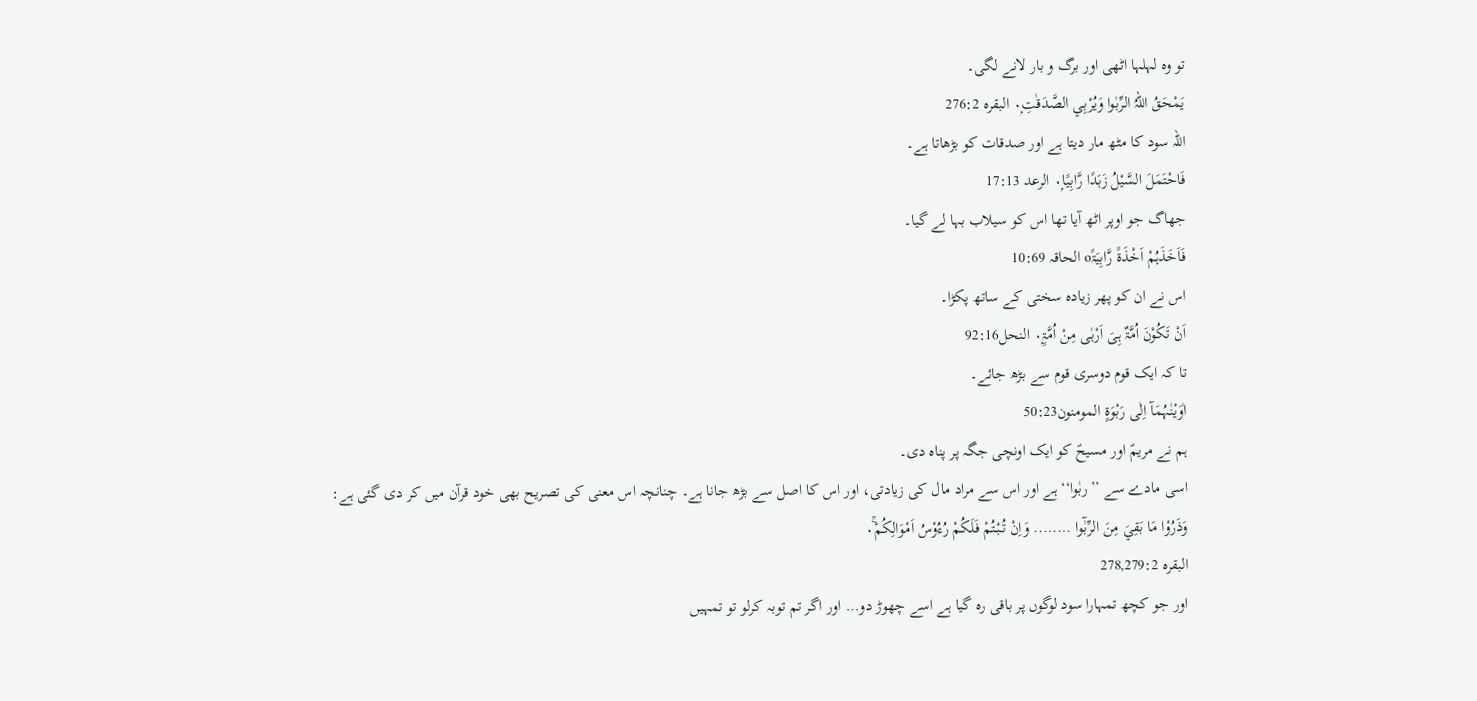تو وہ لہلہا اٹھی اور برگ و بار لانے لگی۔
يَمْحَقُ اللہُ الرِّبٰوا وَيُرْبِي الصَّدَقٰتِ۰ۭ البقرہ 276:2
اللہ سود کا مٹھ مار دیتا ہے اور صدقات کو بڑھاتا ہے۔
فَاحْتَمَلَ السَّيْلُ زَبَدًا رَّابِيًا۰ۭ الرعد 17:13
جھاگ جو اوپر اٹھ آیا تھا اس کو سیلاب بہا لے گیا۔
فَاَخَذَہُمْ اَخْذَۃً رَّابِيَۃًo الحاقہ 10:69
اس نے ان کو پھر زیادہ سختی کے ساتھ پکڑا۔
اَنْ تَكُوْنَ اُمَّۃٌ ہِىَ اَرْبٰى مِنْ اُمَّۃٍ۰ۭ النحل92:16
تا کہ ایک قوم دوسری قوم سے بڑھ جائے۔
اٰوَيْنٰہُمَآ اِلٰى رَبْوَۃٍ المومنون50:23
ہم نے مریمؑ اور مسیحؑ کو ایک اونچی جگہ پر پناہ دی۔
اسی مادے سے ’’ربٰوا‘‘ ہے اور اس سے مراد مال کی زیادتی، اور اس کا اصل سے بڑھ جانا ہے۔ چنانچہ اس معنی کی تصریح بھی خود قرآن میں کر دی گئی ہے:
وَذَرُوْا مَا بَقِيَ مِنَ الرِّبٰٓوا …….. وَاِنْ تُبْتُمْ فَلَكُمْ رُءُوْسُ اَمْوَالِكُمْ۰ۚ
البقرہ 278,279:2
اور جو کچھ تمہارا سود لوگوں پر باقی رہ گیا ہے اسے چھوڑ دو… اور اگر تم توبہ کرلو تو تمہیں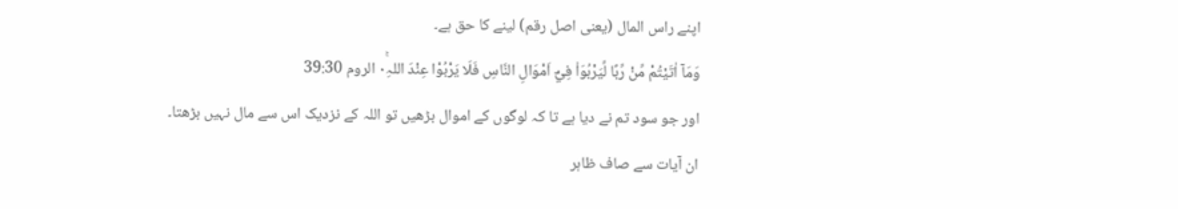اپنے راس المال (یعنی اصل رقم) لینے کا حق ہے۔
وَمَآ اٰتَيْتُمْ مِّنْ رِّبًا لِّيَرْبُوَا۟ فِيْٓ اَمْوَالِ النَّاسِ فَلَا يَرْبُوْا عِنْدَ اللہِ۰ۚ الروم 39:30
اور جو سود تم نے دیا ہے تا کہ لوگوں کے اموال بڑھیں تو اللہ کے نزدیک اس سے مال نہیں بڑھتا۔
ان آیات سے صاف ظاہر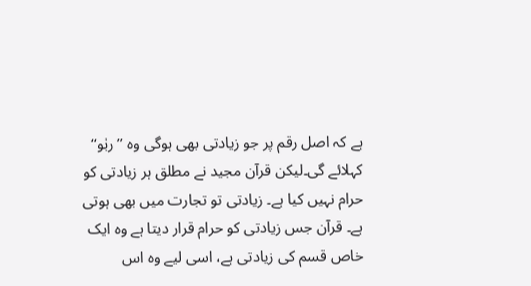ہے کہ اصل رقم پر جو زیادتی بھی ہوگی وہ ’’ربٰو‘‘ کہلائے گی۔لیکن قرآن مجید نے مطلق ہر زیادتی کو حرام نہیں کیا ہے۔ زیادتی تو تجارت میں بھی ہوتی ہے۔ قرآن جس زیادتی کو حرام قرار دیتا ہے وہ ایک خاص قسم کی زیادتی ہے، اسی لیے وہ اس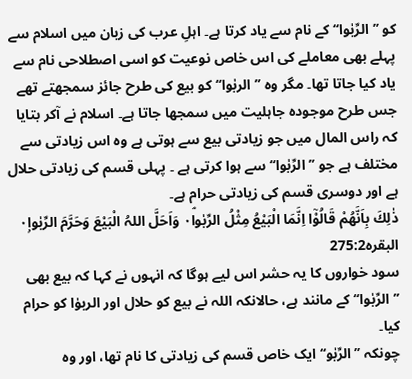کو ’’الرِّبٰوا‘‘ کے نام سے یاد کرتا ہے۔ اہلِ عرب کی زبان میں اسلام سے پہلے بھی معاملے کی اس خاص نوعیت کو اسی اصطلاحی نام سے یاد کیا جاتا تھا۔ مگر وہ ’’الربٰوا‘‘ کو بیع کی طرح جائز سمجھتے تھے جس طرح موجودہ جاہلیت میں سمجھا جاتا ہے۔ اسلام نے آکر بتایا کہ راس المال میں جو زیادتی بیع سے ہوتی ہے وہ اس زیادتی سے مختلف ہے جو ’’الرِّبٰوا‘‘ سے ہوا کرتی ہے ۔ پہلی قسم کی زیادتی حلال ہے اور دوسری قسم کی زیادتی حرام ہے۔
ذٰلِكَ بِاَنَّھُمْ قَالُوْٓا اِنَّمَا الْبَيْعُ مِثْلُ الرِّبٰوا۰ۘ وَاَحَلَّ اللہُ الْبَيْعَ وَحَرَّمَ الرِّبٰوا۰ۭ
البقرہ275:2
سود خواروں کا یہ حشر اس لیے ہوگا کہ انہوں نے کہا کہ بیع بھی ’’الرِّبٰوا‘‘ کے مانند ہے، حالانکہ اللہ نے بیع کو حلال اور الربوٰا کو حرام کیا۔
چونکہ ’’الرِّبٰو‘‘ ایک خاص قسم کی زیادتی کا نام تھا، اور وہ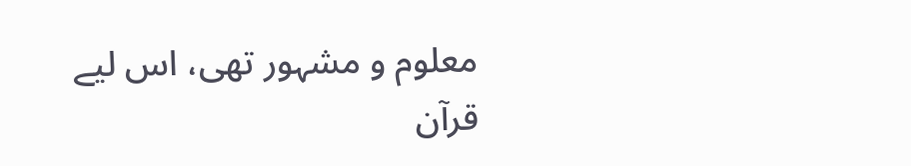معلوم و مشہور تھی، اس لیے قرآن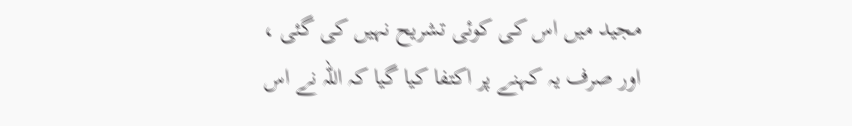مجید میں اس کی کوئی تشریح نہیں کی گئی ، اور صرف یہ کہنے پر اکتفا کیا گیا کہ اللہ نے اس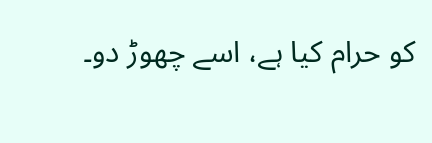کو حرام کیا ہے، اسے چھوڑ دو۔